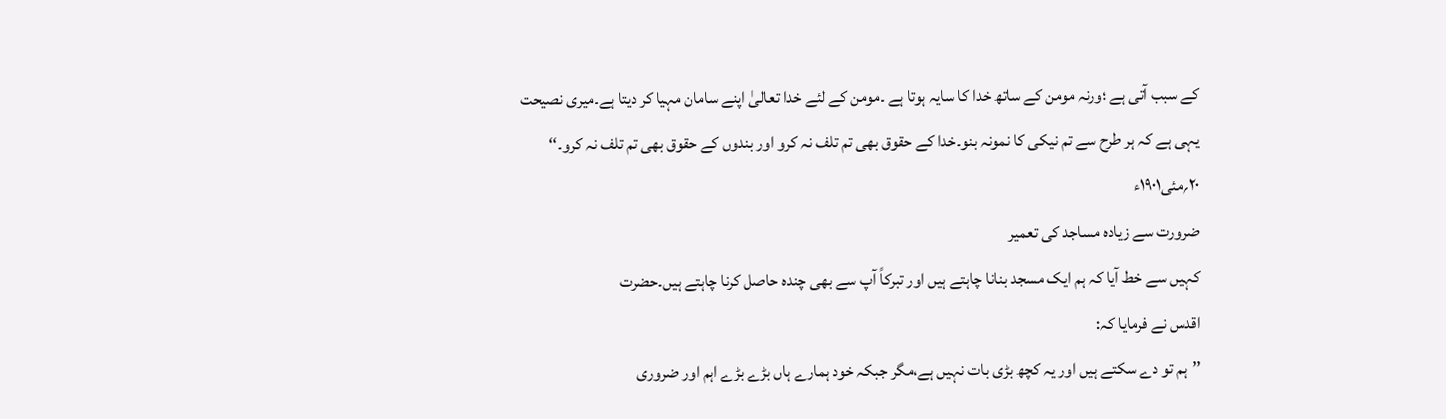کے سبب آتی ہے ؛ورنہ مومن کے ساتھ خدا کا سایہ ہوتا ہے ۔مومن کے لئے خدا تعالیٰ اپنے سامان مہیا کر دیتا ہے۔میری نصیحت یہی ہے کہ ہر طرح سے تم نیکی کا نمونہ بنو۔خدا کے حقوق بھی تم تلف نہ کرو اور بندوں کے حقوق بھی تم تلف نہ کرو۔‘‘
۲۰؍مئی۱۹۰۱ء
ضرورت سے زیادہ مساجد کی تعمیر
کہیں سے خط آیا کہ ہم ایک مسجد بنانا چاہتے ہیں اور تبرکاً آپ سے بھی چندہ حاصل کرنا چاہتے ہیں۔حضرت
اقدس نے فرمایا کہ:
’’ہم تو دے سکتے ہیں اور یہ کچھ بڑی بات نہیں ہے،مگر جبکہ خود ہمارے ہاں بڑے بڑے اہم اور ضروری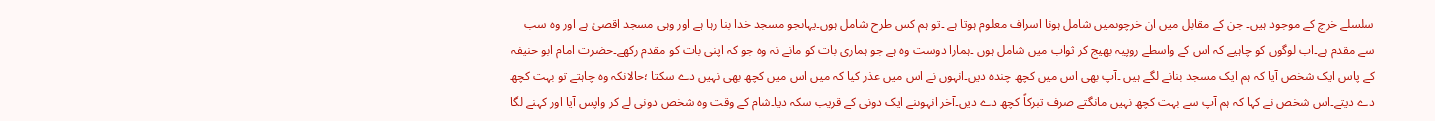سلسلے خرچ کے موجود ہیں۔ جن کے مقابل میں ان خرچوںمیں شامل ہونا اسراف معلوم ہوتا ہے ۔تو ہم کس طرح شامل ہوں۔یہاںجو مسجد خدا بنا رہا ہے اور وہی مسجد اقصیٰ ہے اور وہ سب سے مقدم ہے۔اب لوگوں کو چاہیے کہ اس کے واسطے روپیہ بھیج کر ثواب میں شامل ہوں ۔ہمارا دوست وہ ہے جو ہماری بات کو مانے نہ وہ جو کہ اپنی بات کو مقدم رکھے۔حضرت امام ابو حنیفہ کے پاس ایک شخص آیا کہ ہم ایک مسجد بنانے لگے ہیں ۔آپ بھی اس میں کچھ چندہ دیں۔انہوں نے اس میں عذر کیا کہ میں اس میں کچھ بھی نہیں دے سکتا ؛حالانکہ وہ چاہتے تو بہت کچھ دے دیتے۔اس شخص نے کہا کہ ہم آپ سے بہت کچھ نہیں مانگتے صرف تبرکاً کچھ دے دیں۔آخر انہوںنے ایک دونی کے قریب سکہ دیا۔شام کے وقت وہ شخص دونی لے کر واپس آیا اور کہنے لگا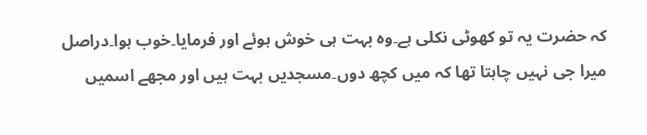کہ حضرت یہ تو کھوٹی نکلی ہے۔وہ بہت ہی خوش ہوئے اور فرمایا۔خوب ہوا۔دراصل میرا جی نہیں چاہتا تھا کہ میں کچھ دوں۔مسجدیں بہت ہیں اور مجھے اسمیں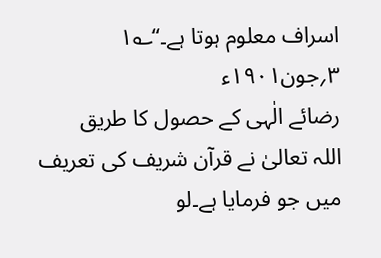اسراف معلوم ہوتا ہے۔‘‘؎۱
۳؍جون۱۹۰۱ء
رضائے الٰہی کے حصول کا طریق
اللہ تعالیٰ نے قرآن شریف کی تعریف میں جو فرمایا ہے۔لو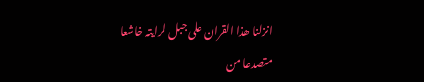انزلنا ھذا القران علی جبل لرایتہ خاشعا
متصدعا من